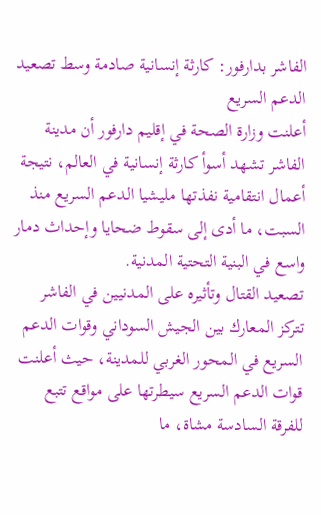الفاشر بدارفور: كارثة إنسانية صادمة وسط تصعيد الدعم السريع
أعلنت وزارة الصحة في إقليم دارفور أن مدينة الفاشر تشهد أسوأ كارثة إنسانية في العالم، نتيجة أعمال انتقامية نفذتها مليشيا الدعم السريع منذ السبت، ما أدى إلى سقوط ضحايا وإحداث دمار واسع في البنية التحتية المدنية.
تصعيد القتال وتأثيره على المدنيين في الفاشر
تتركز المعارك بين الجيش السوداني وقوات الدعم السريع في المحور الغربي للمدينة، حيث أعلنت قوات الدعم السريع سيطرتها على مواقع تتبع للفرقة السادسة مشاة، ما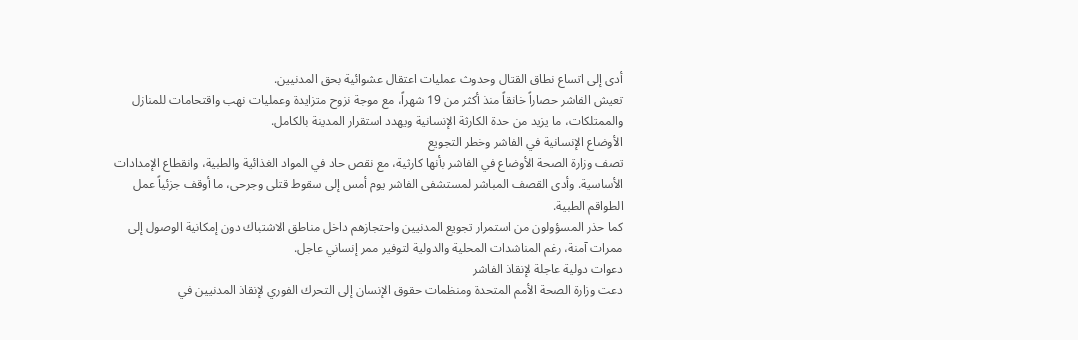أدى إلى اتساع نطاق القتال وحدوث عمليات اعتقال عشوائية بحق المدنيين.
تعيش الفاشر حصاراً خانقاً منذ أكثر من 19 شهراً، مع موجة نزوح متزايدة وعمليات نهب واقتحامات للمنازل والممتلكات، ما يزيد من حدة الكارثة الإنسانية ويهدد استقرار المدينة بالكامل.
الأوضاع الإنسانية في الفاشر وخطر التجويع
تصف وزارة الصحة الأوضاع في الفاشر بأنها كارثية، مع نقص حاد في المواد الغذائية والطبية، وانقطاع الإمدادات الأساسية. وأدى القصف المباشر لمستشفى الفاشر يوم أمس إلى سقوط قتلى وجرحى، ما أوقف جزئياً عمل الطواقم الطبية.
كما حذر المسؤولون من استمرار تجويع المدنيين واحتجازهم داخل مناطق الاشتباك دون إمكانية الوصول إلى ممرات آمنة، رغم المناشدات المحلية والدولية لتوفير ممر إنساني عاجل.
دعوات دولية عاجلة لإنقاذ الفاشر
دعت وزارة الصحة الأمم المتحدة ومنظمات حقوق الإنسان إلى التحرك الفوري لإنقاذ المدنيين في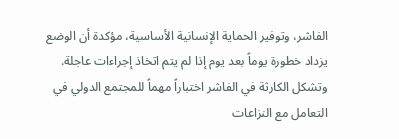الفاشر، وتوفير الحماية الإنسانية الأساسية، مؤكدة أن الوضع يزداد خطورة يوماً بعد يوم إذا لم يتم اتخاذ إجراءات عاجلة.
وتشكل الكارثة في الفاشر اختباراً مهماً للمجتمع الدولي في التعامل مع النزاعات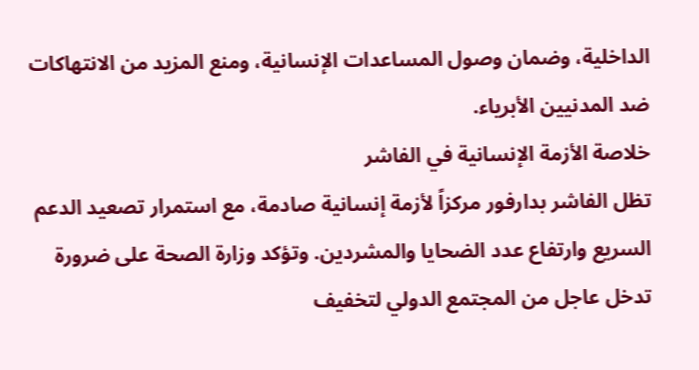الداخلية، وضمان وصول المساعدات الإنسانية، ومنع المزيد من الانتهاكات ضد المدنيين الأبرياء.
خلاصة الأزمة الإنسانية في الفاشر
تظل الفاشر بدارفور مركزاً لأزمة إنسانية صادمة، مع استمرار تصعيد الدعم السريع وارتفاع عدد الضحايا والمشردين. وتؤكد وزارة الصحة على ضرورة تدخل عاجل من المجتمع الدولي لتخفيف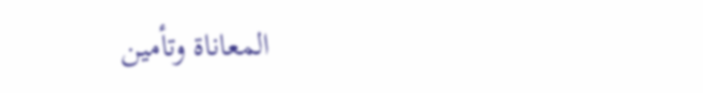المعاناة وتأمين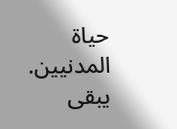حياة المدنيين.
يبقى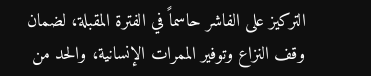التركيز على الفاشر حاسماً في الفترة المقبلة، لضمان وقف النزاع وتوفير الممرات الإنسانية، والحد من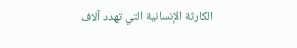الكارثة الإنسانية التي تهدد آلاف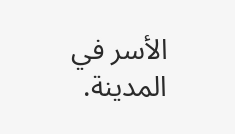الأسر في المدينة.